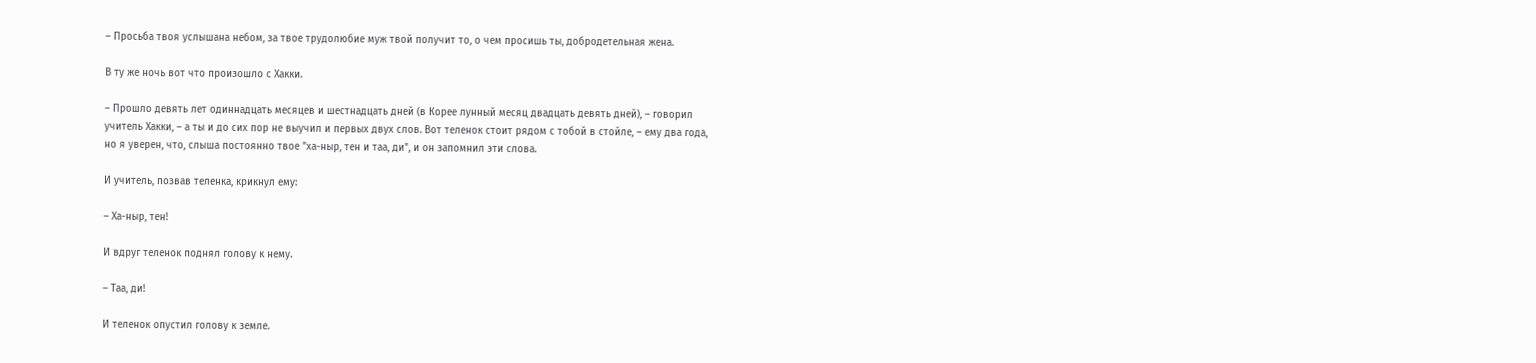– Просьба твоя услышана небом, за твое трудолюбие муж твой получит то, о чем просишь ты, добродетельная жена.

В ту же ночь вот что произошло с Хакки.

– Прошло девять лет одиннадцать месяцев и шестнадцать дней (в Корее лунный месяц двадцать девять дней), – говорил учитель Хакки, – а ты и до сих пор не выучил и первых двух слов. Вот теленок стоит рядом с тобой в стойле, – ему два года, но я уверен, что, слыша постоянно твое "ха-ныр, тен и таа, ди", и он запомнил эти слова.

И учитель, позвав теленка, крикнул ему:

– Ха-ныр, тен!

И вдруг теленок поднял голову к нему.

– Таа, ди!

И теленок опустил голову к земле.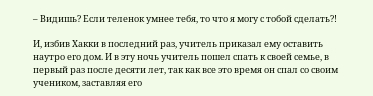– Видишь? Если теленок умнее тебя, то что я могу с тобой сделать?!

И, избив Хакки в последний раз, учитель приказал ему оставить наутро его дом. И в эту ночь учитель пошел спать к своей семье, в первый раз после десяти лет, так как все это время он спал со своим учеником, заставляя его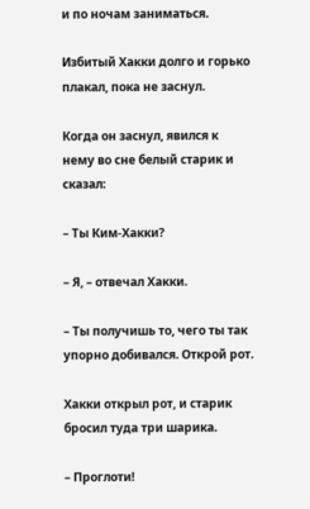и по ночам заниматься.

Избитый Хакки долго и горько плакал, пока не заснул.

Когда он заснул, явился к нему во сне белый старик и сказал:

– Ты Ким-Хакки?

– Я, – отвечал Хакки.

– Ты получишь то, чего ты так упорно добивался. Открой рот.

Хакки открыл рот, и старик бросил туда три шарика.

– Проглоти!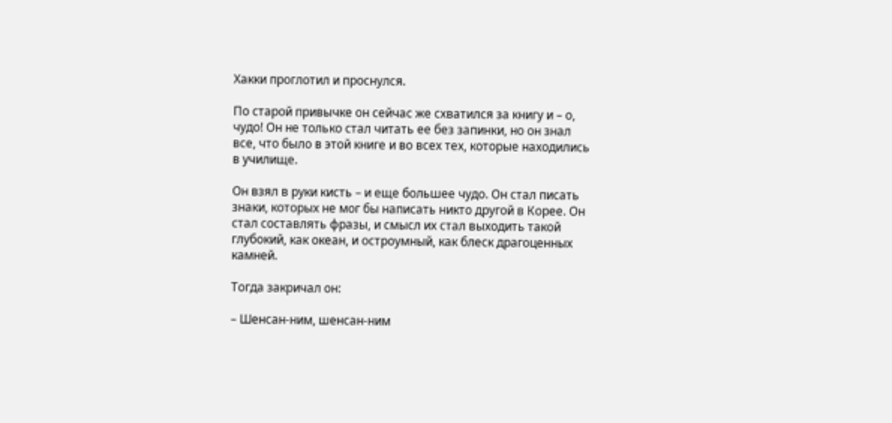Хакки проглотил и проснулся.

По старой привычке он сейчас же схватился за книгу и – о, чудо! Он не только стал читать ее без запинки, но он знал все, что было в этой книге и во всех тех, которые находились в училище.

Он взял в руки кисть – и еще большее чудо. Он стал писать знаки, которых не мог бы написать никто другой в Корее. Он стал составлять фразы, и смысл их стал выходить такой глубокий, как океан, и остроумный, как блеск драгоценных камней.

Тогда закричал он:

– Шенсан-ним, шенсан-ним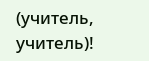(учитель, учитель)!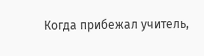Когда прибежал учитель,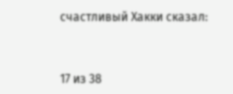счастливый Хакки сказал:



17 из 38